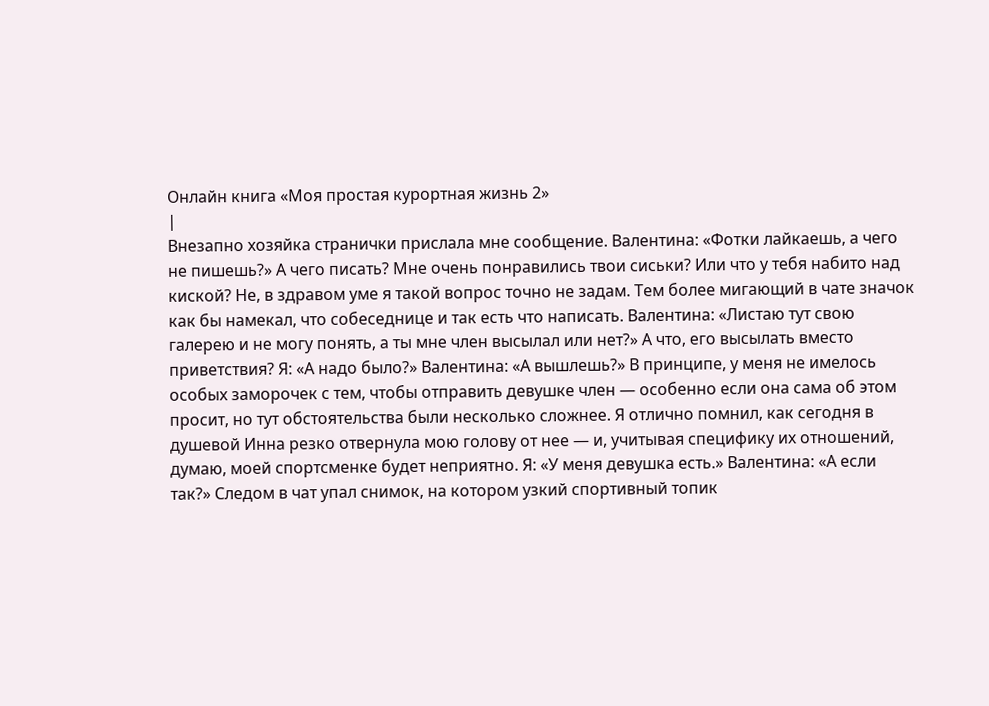Онлайн книга «Моя простая курортная жизнь 2»
|
Внезапно хозяйка странички прислала мне сообщение. Валентина: «Фотки лайкаешь, а чего не пишешь?» А чего писать? Мне очень понравились твои сиськи? Или что у тебя набито над киской? Не, в здравом уме я такой вопрос точно не задам. Тем более мигающий в чате значок как бы намекал, что собеседнице и так есть что написать. Валентина: «Листаю тут свою галерею и не могу понять, а ты мне член высылал или нет?» А что, его высылать вместо приветствия? Я: «А надо было?» Валентина: «А вышлешь?» В принципе, у меня не имелось особых заморочек с тем, чтобы отправить девушке член — особенно если она сама об этом просит, но тут обстоятельства были несколько сложнее. Я отлично помнил, как сегодня в душевой Инна резко отвернула мою голову от нее — и, учитывая специфику их отношений, думаю, моей спортсменке будет неприятно. Я: «У меня девушка есть.» Валентина: «А если так?» Следом в чат упал снимок, на котором узкий спортивный топик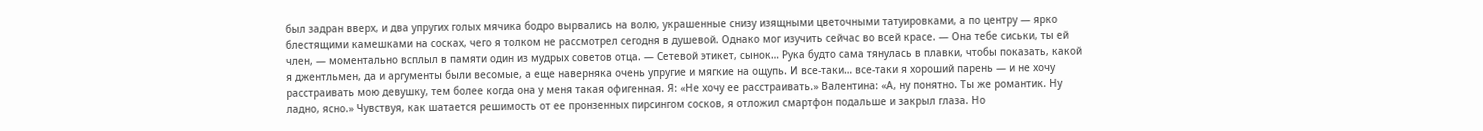был задран вверх, и два упругих голых мячика бодро вырвались на волю, украшенные снизу изящными цветочными татуировками, а по центру — ярко блестящими камешками на сосках, чего я толком не рассмотрел сегодня в душевой. Однако мог изучить сейчас во всей красе. — Она тебе сиськи, ты ей член, — моментально всплыл в памяти один из мудрых советов отца. — Сетевой этикет, сынок… Рука будто сама тянулась в плавки, чтобы показать, какой я джентльмен, да и аргументы были весомые, а еще наверняка очень упругие и мягкие на ощупь. И все-таки… все-таки я хороший парень — и не хочу расстраивать мою девушку, тем более когда она у меня такая офигенная. Я: «Не хочу ее расстраивать.» Валентина: «А, ну понятно. Ты же романтик. Ну ладно, ясно.» Чувствуя, как шатается решимость от ее пронзенных пирсингом сосков, я отложил смартфон подальше и закрыл глаза. Но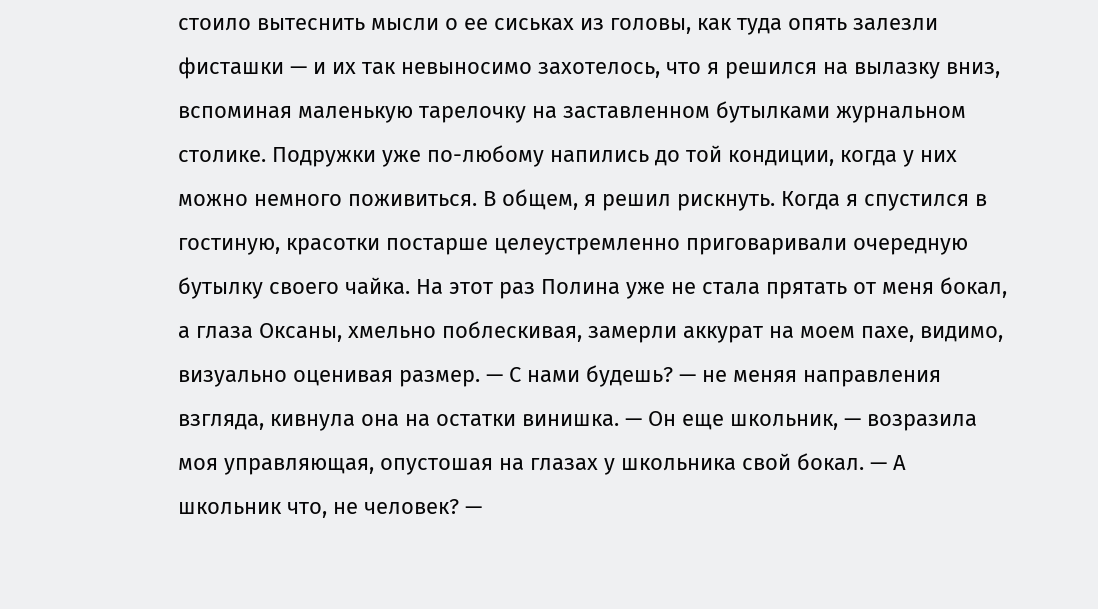стоило вытеснить мысли о ее сиськах из головы, как туда опять залезли фисташки — и их так невыносимо захотелось, что я решился на вылазку вниз, вспоминая маленькую тарелочку на заставленном бутылками журнальном столике. Подружки уже по-любому напились до той кондиции, когда у них можно немного поживиться. В общем, я решил рискнуть. Когда я спустился в гостиную, красотки постарше целеустремленно приговаривали очередную бутылку своего чайка. На этот раз Полина уже не стала прятать от меня бокал, а глаза Оксаны, хмельно поблескивая, замерли аккурат на моем пахе, видимо, визуально оценивая размер. — С нами будешь? — не меняя направления взгляда, кивнула она на остатки винишка. — Он еще школьник, — возразила моя управляющая, опустошая на глазах у школьника свой бокал. — А школьник что, не человек? —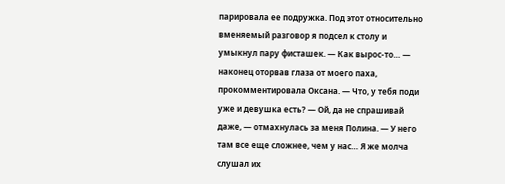парировала ее подружка. Под этот относительно вменяемый разговор я подсел к столу и умыкнул пару фисташек. — Как вырос-то… — наконец оторвав глаза от моего паха, прокомментировала Оксана. — Что, у тебя поди уже и девушка есть? — Ой, да не спрашивай даже, — отмахнулась за меня Полина. — У него там все еще сложнее, чем у нас… Я же молча слушал их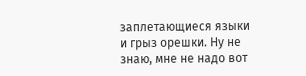заплетающиеся языки и грыз орешки. Ну не знаю, мне не надо вот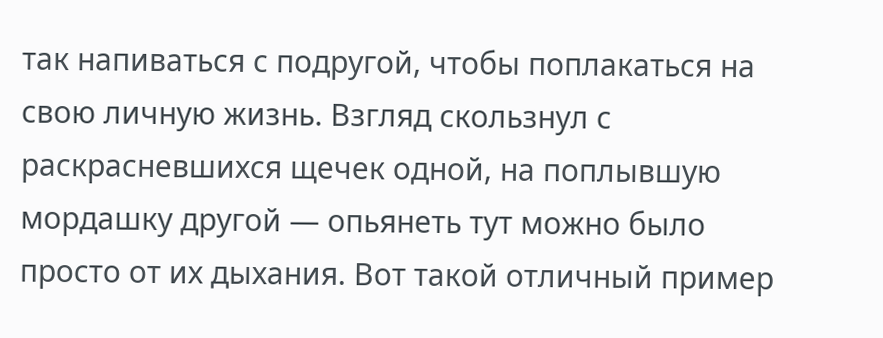так напиваться с подругой, чтобы поплакаться на свою личную жизнь. Взгляд скользнул с раскрасневшихся щечек одной, на поплывшую мордашку другой — опьянеть тут можно было просто от их дыхания. Вот такой отличный пример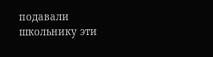подавали школьнику эти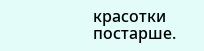красотки постарше.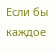Если бы каждое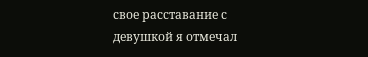свое расставание с девушкой я отмечал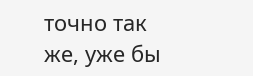точно так же, уже бы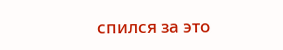спился за это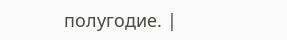полугодие. |